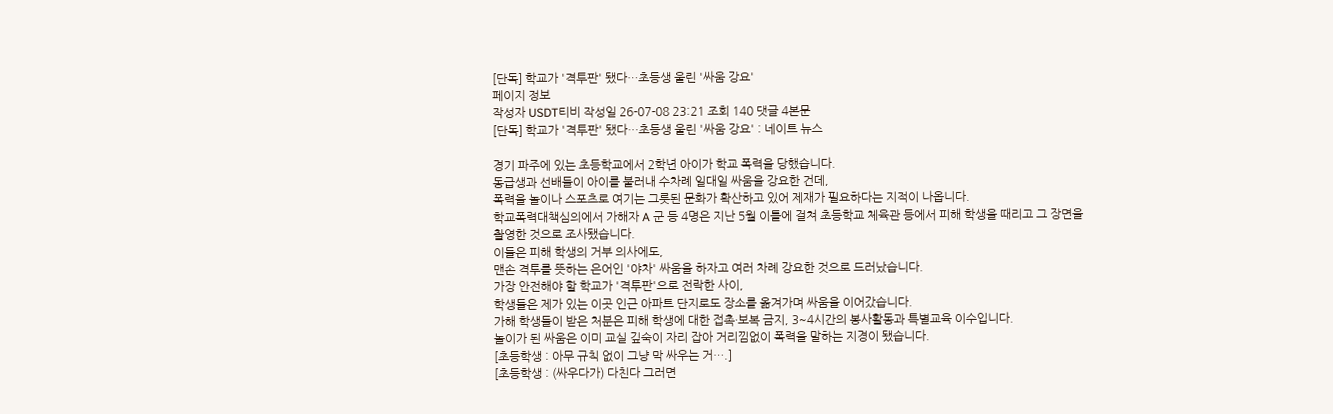[단독] 학교가 '격투판' 됐다…초등생 울린 '싸움 강요'
페이지 정보
작성자 USDT티비 작성일 26-07-08 23:21 조회 140 댓글 4본문
[단독] 학교가 '격투판' 됐다…초등생 울린 '싸움 강요' : 네이트 뉴스

경기 파주에 있는 초등학교에서 2학년 아이가 학교 폭력을 당했습니다.
동급생과 선배들이 아이를 불러내 수차례 일대일 싸움을 강요한 건데,
폭력을 놀이나 스포츠로 여기는 그릇된 문화가 확산하고 있어 제재가 필요하다는 지적이 나옵니다.
학교폭력대책심의에서 가해자 A 군 등 4명은 지난 5월 이틀에 걸쳐 초등학교 체육관 등에서 피해 학생을 때리고 그 장면을 촬영한 것으로 조사됐습니다.
이들은 피해 학생의 거부 의사에도,
맨손 격투를 뜻하는 은어인 '야차' 싸움을 하자고 여러 차례 강요한 것으로 드러났습니다.
가장 안전해야 할 학교가 '격투판'으로 전락한 사이,
학생들은 제가 있는 이곳 인근 아파트 단지로도 장소를 옮겨가며 싸움을 이어갔습니다.
가해 학생들이 받은 처분은 피해 학생에 대한 접촉·보복 금지, 3~4시간의 봉사활동과 특별교육 이수입니다.
놀이가 된 싸움은 이미 교실 깊숙이 자리 잡아 거리낌없이 폭력을 말하는 지경이 됐습니다.
[초등학생 : 아무 규칙 없이 그냥 막 싸우는 거….]
[초등학생 : (싸우다가) 다친다 그러면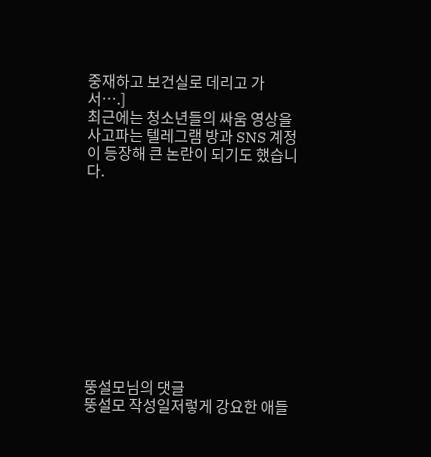중재하고 보건실로 데리고 가서….]
최근에는 청소년들의 싸움 영상을 사고파는 텔레그램 방과 SNS 계정이 등장해 큰 논란이 되기도 했습니다.











뚱설모님의 댓글
뚱설모 작성일저렇게 강요한 애들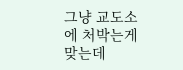그냥 교도소에 처박는게 맞는데